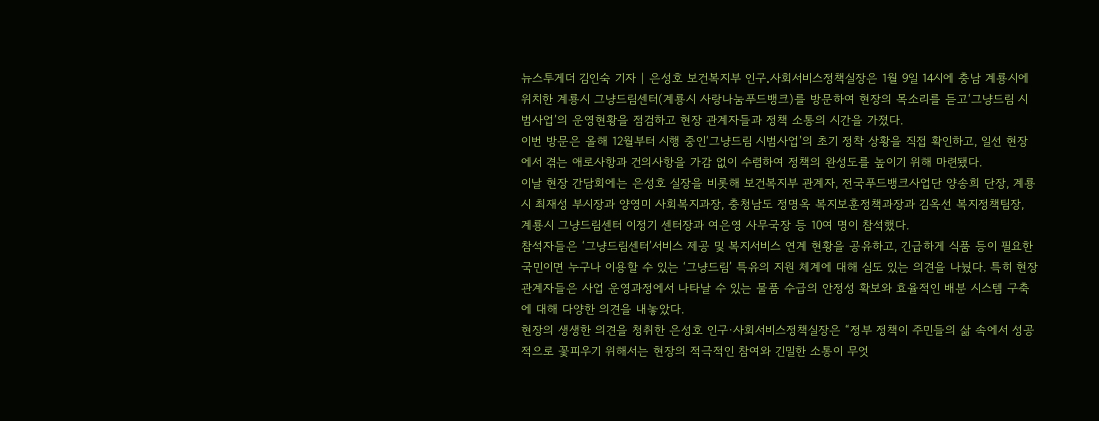뉴스투게더 김인숙 기자 | 은성호 보건복지부 인구․사회서비스정책실장은 1월 9일 14시에 충남 계룡시에 위치한 계룡시 그냥드림센터(계룡시 사랑나눔푸드뱅크)를 방문하여 현장의 목소리를 듣고‘그냥드림 시범사업’의 운영현황을 점검하고 현장 관계자들과 정책 소통의 시간을 가졌다.
이번 방문은 올해 12월부터 시행 중인‘그냥드림 시범사업’의 초기 정착 상황을 직접 확인하고, 일선 현장에서 겪는 애로사항과 건의사항을 가감 없이 수렴하여 정책의 완성도를 높이기 위해 마련됐다.
이날 현장 간담회에는 은성호 실장을 비롯해 보건복지부 관계자, 전국푸드뱅크사업단 양송희 단장, 계룡시 최재성 부시장과 양영미 사회복지과장, 충청남도 정명옥 복지보훈정책과장과 김옥선 복지정책팀장, 계룡시 그냥드림센터 이정기 센터장과 여은영 사무국장 등 10여 명이 참석했다.
참석자들은 ‘그냥드림센터’서비스 제공 및 복지서비스 연계 현황을 공유하고, 긴급하게 식품 등이 필요한 국민이면 누구나 이용할 수 있는 ‘그냥드림’ 특유의 지원 체계에 대해 심도 있는 의견을 나눴다. 특히 현장 관계자들은 사업 운영과정에서 나타날 수 있는 물품 수급의 안정성 확보와 효율적인 배분 시스템 구축에 대해 다양한 의견을 내놓았다.
현장의 생생한 의견을 청취한 은성호 인구·사회서비스정책실장은 “정부 정책이 주민들의 삶 속에서 성공적으로 꽃피우기 위해서는 현장의 적극적인 참여와 긴밀한 소통이 무엇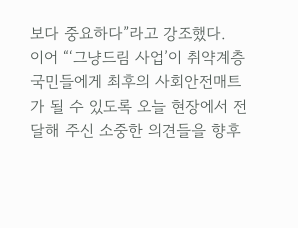보다 중요하다”라고 강조했다.
이어 “‘그냥드림 사업’이 취약계층 국민들에게 최후의 사회안전매트가 될 수 있도록 오늘 현장에서 전달해 주신 소중한 의견들을 향후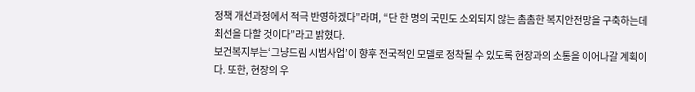정책 개선과정에서 적극 반영하겠다”라며, “단 한 명의 국민도 소외되지 않는 촘촘한 복지안전망을 구축하는데 최선을 다할 것이다”라고 밝혔다.
보건복지부는‘그냥드림 시범사업’이 향후 전국적인 모델로 정착될 수 있도록 현장과의 소통을 이어나갈 계획이다. 또한, 현장의 우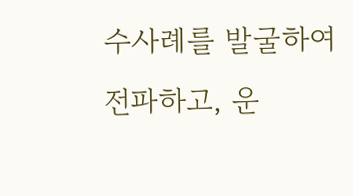수사례를 발굴하여 전파하고, 운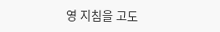영 지침을 고도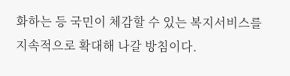화하는 등 국민이 체감할 수 있는 복지서비스를 지속적으로 확대해 나갈 방침이다.